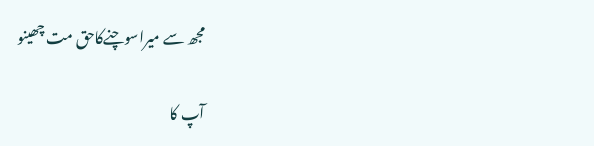مجھ سے میراسوچنےکاحق مت چھینو

آپ کا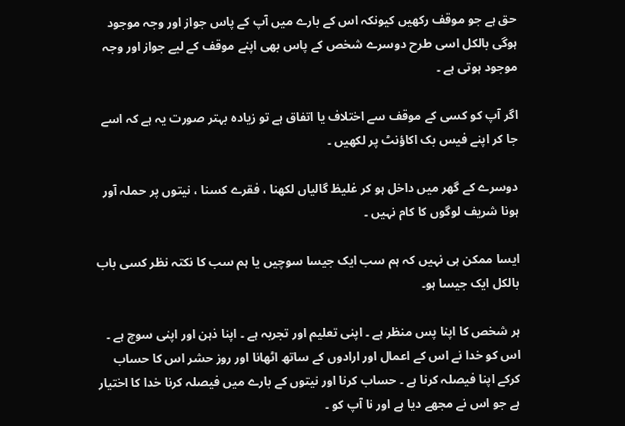حق ہے جو موقف رکھیں کیونکہ اس کے بارے میں آپ کے پاس جواز اور وجہ موجود ہوگی بالکل اسی طرح دوسرے شخص کے پاس بھی اپنے موقف کے لیے جواز اور وجہ موجود ہوتی ہے ۔

اگر آپ کو کسی کے موقف سے اختلاف یا اتفاق ہے تو زیادہ بہتر صورت یہ ہے کہ اسے جا کر اپنے فیس بک اکاؤنٹ پر لکھیں ۔

دوسرے کے گھر میں داخل ہو کر غلیظ گالیاں لکھنا ، فقرے کسنا ، نیتوں پر حملہ آور ہونا شریف لوگوں کا کام نہیں ۔

ایسا ممکن ہی نہیں کہ ہم سب ایک جیسا سوچیں یا ہم سب کا نکتہ نظر کسی باب بالکل ایک جیسا ہو۔

ہر شخص کا اپنا پس منظر ہے ۔ اپنی تعلیم اور تجربہ ہے ۔ اپنا ذہن اور اپنی سوچ ہے ۔ اس کو خدا نے اس کے اعمال اور ارادوں کے ساتھ اٹھانا اور روز حشر اس کا حساب کرکے اپنا فیصلہ کرنا ہے ۔ حساب کرنا اور نیتوں کے بارے میں فیصلہ کرنا خدا کا اختیار ہے جو اس نے مجھے دیا ہے اور نا آپ کو ۔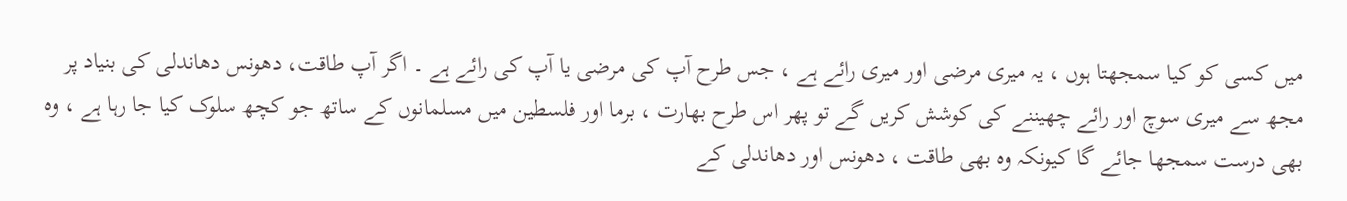میں کسی کو کیا سمجھتا ہوں ، یہ میری مرضی اور میری رائے ہے ، جس طرح آپ کی مرضی یا آپ کی رائے ہے ۔ اگر آپ طاقت، دھونس دھاندلی کی بنیاد پر مجھ سے میری سوچ اور رائے چھیننے کی کوشش کریں گے تو پھر اس طرح بھارت ، برما اور فلسطین میں مسلمانوں کے ساتھ جو کچھ سلوک کیا جا رہا ہے ، وہ بھی درست سمجھا جائے گا کیونکہ وہ بھی طاقت ، دھونس اور دھاندلی کے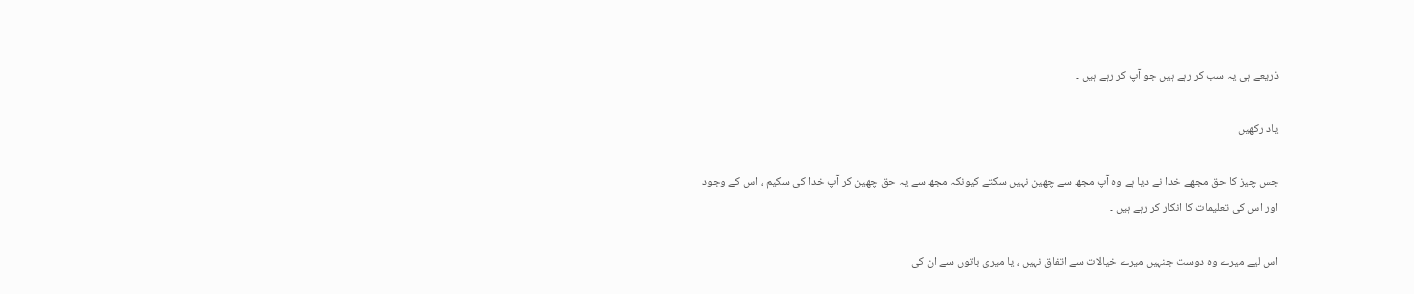ذریعے ہی یہ سب کر رہے ہیں جو آپ کر رہے ہیں ۔

یاد رکھیں

جس چیز کا حق مجھے خدا نے دیا ہے وہ آپ مجھ سے چھین نہیں سکتے کیونکہ مجھ سے یہ حق چھین کر آپ خدا کی سکیم ، اس کے وجود اور اس کی تعلیمات کا انکار کر رہے ہیں ۔

اس لیے میرے وہ دوست جنہیں میرے خیالات سے اتفاق نہیں ، یا میری باتوں سے ان کی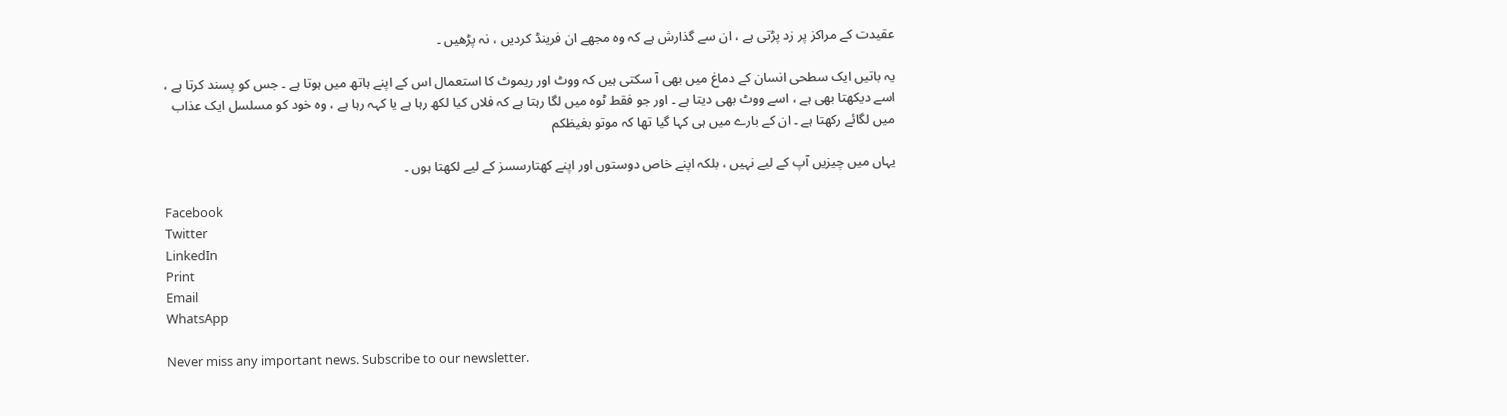عقیدت کے مراکز پر زد پڑتی ہے ، ان سے گذارش ہے کہ وہ مجھے ان فرینڈ کردیں ، نہ پڑھیں ۔

یہ باتیں ایک سطحی انسان کے دماغ میں بھی آ سکتی ہیں کہ ووٹ اور ریموٹ کا استعمال اس کے اپنے ہاتھ میں ہوتا ہے ۔ جس کو پسند کرتا ہے ، اسے دیکھتا بھی ہے ، اسے ووٹ بھی دیتا ہے ۔ اور جو فقط ٹوہ میں لگا رہتا ہے کہ فلاں کیا لکھ رہا ہے یا کہہ رہا ہے ، وہ خود کو مسلسل ایک عذاب میں لگائے رکھتا ہے ۔ ان کے بارے میں ہی کہا گیا تھا کہ موتو بغیظکم

یہاں میں چیزیں آپ کے لیے نہیں ، بلکہ اپنے خاص دوستوں اور اپنے کھتارسسز کے لیے لکھتا ہوں ۔

Facebook
Twitter
LinkedIn
Print
Email
WhatsApp

Never miss any important news. Subscribe to our newsletter.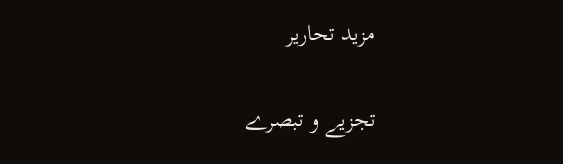مزید تحاریر

تجزیے و تبصرے